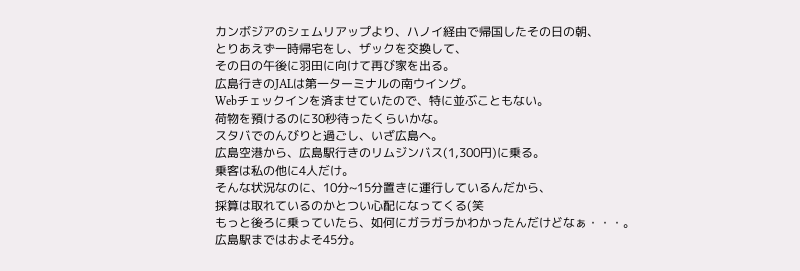カンボジアのシェムリアップより、ハノイ経由で帰国したその日の朝、
とりあえず一時帰宅をし、ザックを交換して、
その日の午後に羽田に向けて再び家を出る。
広島行きのJALは第一ターミナルの南ウイング。
Webチェックインを済ませていたので、特に並ぶこともない。
荷物を預けるのに30秒待ったくらいかな。
スタバでのんびりと過ごし、いざ広島へ。
広島空港から、広島駅行きのリムジンバス(1,300円)に乗る。
乗客は私の他に4人だけ。
そんな状況なのに、10分~15分置きに運行しているんだから、
採算は取れているのかとつい心配になってくる(笑
もっと後ろに乗っていたら、如何にガラガラかわかったんだけどなぁ・・・。
広島駅まではおよそ45分。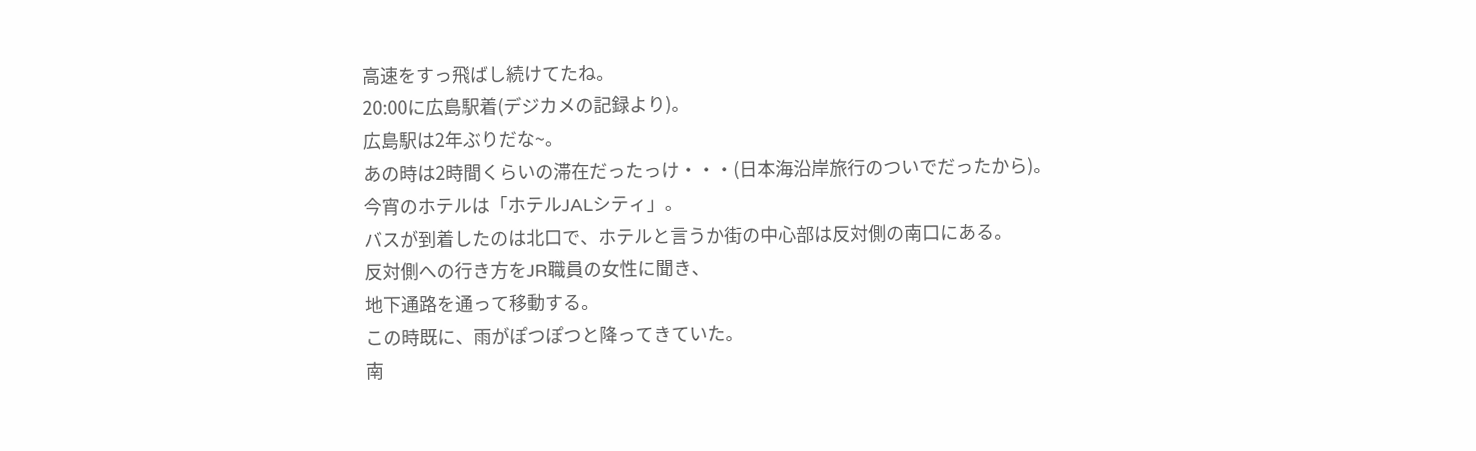高速をすっ飛ばし続けてたね。
20:00に広島駅着(デジカメの記録より)。
広島駅は2年ぶりだな~。
あの時は2時間くらいの滞在だったっけ・・・(日本海沿岸旅行のついでだったから)。
今宵のホテルは「ホテルJALシティ」。
バスが到着したのは北口で、ホテルと言うか街の中心部は反対側の南口にある。
反対側への行き方をJR職員の女性に聞き、
地下通路を通って移動する。
この時既に、雨がぽつぽつと降ってきていた。
南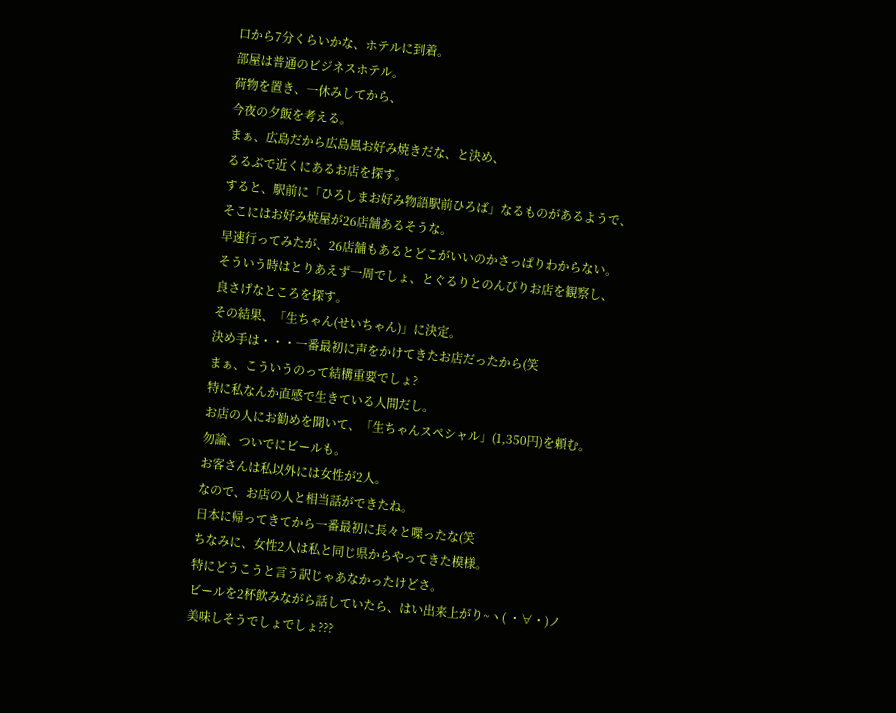口から7分くらいかな、ホテルに到着。
部屋は普通のビジネスホテル。
荷物を置き、一休みしてから、
今夜の夕飯を考える。
まぁ、広島だから広島風お好み焼きだな、と決め、
るるぶで近くにあるお店を探す。
すると、駅前に「ひろしまお好み物語駅前ひろば」なるものがあるようで、
そこにはお好み焼屋が26店舗あるそうな。
早速行ってみたが、26店舗もあるとどこがいいのかさっぱりわからない。
そういう時はとりあえず一周でしょ、とぐるりとのんびりお店を観察し、
良さげなところを探す。
その結果、「生ちゃん(せいちゃん)」に決定。
決め手は・・・一番最初に声をかけてきたお店だったから(笑
まぁ、こういうのって結構重要でしょ?
特に私なんか直感で生きている人間だし。
お店の人にお勧めを聞いて、「生ちゃんスペシャル」(1,350円)を頼む。
勿論、ついでにビールも。
お客さんは私以外には女性が2人。
なので、お店の人と相当話ができたね。
日本に帰ってきてから一番最初に長々と喋ったな(笑
ちなみに、女性2人は私と同じ県からやってきた模様。
特にどうこうと言う訳じゃあなかったけどさ。
ビールを2杯飲みながら話していたら、はい出来上がり~ヽ( ・∀・)ノ
美味しそうでしょでしょ???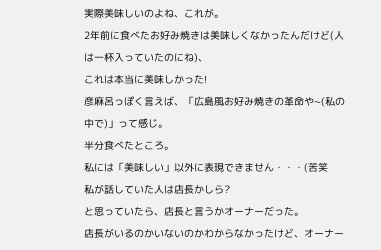実際美味しいのよね、これが。
2年前に食べたお好み焼きは美味しくなかったんだけど(人は一杯入っていたのにね)、
これは本当に美味しかった!
彦麻呂っぽく言えば、「広島風お好み焼きの革命や~(私の中で)」って感じ。
半分食べたところ。
私には「美味しい」以外に表現できません・・・(苦笑
私が話していた人は店長かしら?
と思っていたら、店長と言うかオーナーだった。
店長がいるのかいないのかわからなかったけど、オーナー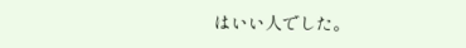はいい人でした。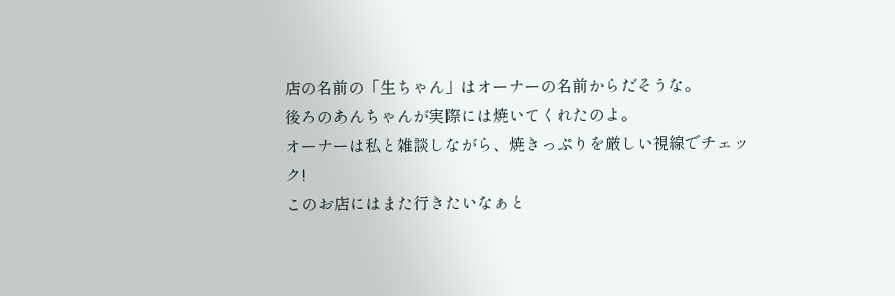店の名前の「生ちゃん」はオーナーの名前からだそうな。
後ろのあんちゃんが実際には焼いてくれたのよ。
オーナーは私と雑談しながら、焼きっぷりを厳しい視線でチェック!
このお店にはまた行きたいなぁと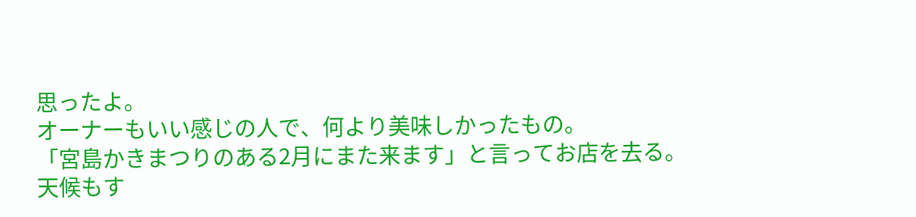思ったよ。
オーナーもいい感じの人で、何より美味しかったもの。
「宮島かきまつりのある2月にまた来ます」と言ってお店を去る。
天候もす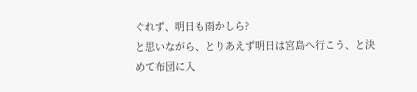ぐれず、明日も雨かしら?
と思いながら、とりあえず明日は宮島へ行こう、と決めて布団に入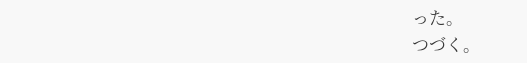った。
つづく。